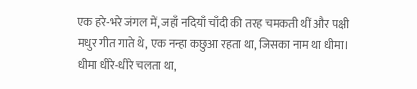एक हरे-भरे जंगल में, जहाँ नदियाँ चाँदी की तरह चमकती थीं और पक्षी मधुर गीत गाते थे, एक नन्हा कछुआ रहता था, जिसका नाम था धीमा। धीमा धीरे-धीरे चलता था,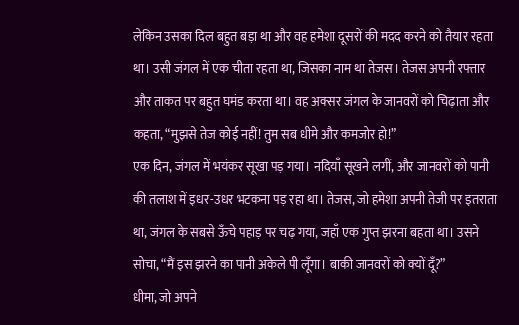लेकिन उसका दिल बहुत बड़ा था और वह हमेशा दूसरों की मदद करने को तैयार रहता था। उसी जंगल में एक चीता रहता था, जिसका नाम था तेजस। तेजस अपनी रफ्तार और ताकत पर बहुत घमंड करता था। वह अक्सर जंगल के जानवरों को चिढ़ाता और कहता, “मुझसे तेज कोई नहीं! तुम सब धीमे और कमजोर हो!”
एक दिन, जंगल में भयंकर सूखा पड़ गया। नदियाँ सूखने लगीं, और जानवरों को पानी की तलाश में इधर-उधर भटकना पड़ रहा था। तेजस, जो हमेशा अपनी तेजी पर इतराता था, जंगल के सबसे ऊँचे पहाड़ पर चढ़ गया, जहाँ एक गुप्त झरना बहता था। उसने सोचा, “मैं इस झरने का पानी अकेले पी लूँगा। बाकी जानवरों को क्यों दूँ?”
धीमा, जो अपने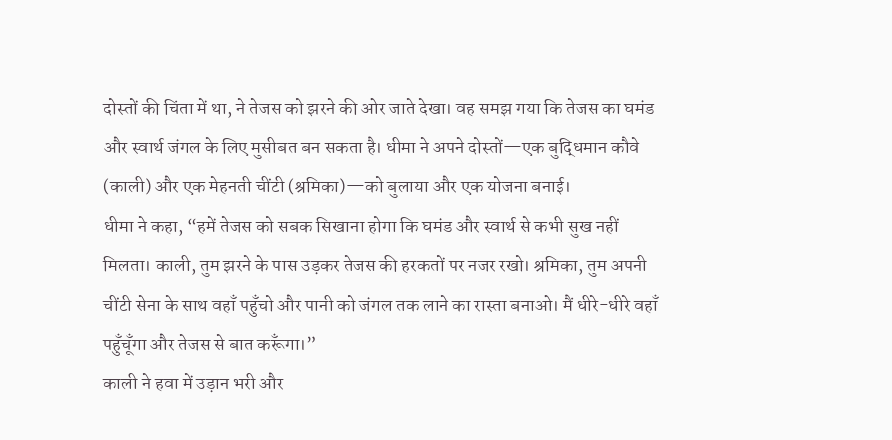दोस्तों की चिंता में था, ने तेजस को झरने की ओर जाते देखा। वह समझ गया कि तेजस का घमंड और स्वार्थ जंगल के लिए मुसीबत बन सकता है। धीमा ने अपने दोस्तों—एक बुद्धिमान कौवे (काली) और एक मेहनती चींटी (श्रमिका)—को बुलाया और एक योजना बनाई।
धीमा ने कहा, “हमें तेजस को सबक सिखाना होगा कि घमंड और स्वार्थ से कभी सुख नहीं मिलता। काली, तुम झरने के पास उड़कर तेजस की हरकतों पर नजर रखो। श्रमिका, तुम अपनी चींटी सेना के साथ वहाँ पहुँचो और पानी को जंगल तक लाने का रास्ता बनाओ। मैं धीरे-धीरे वहाँ पहुँचूँगा और तेजस से बात करूँगा।”
काली ने हवा में उड़ान भरी और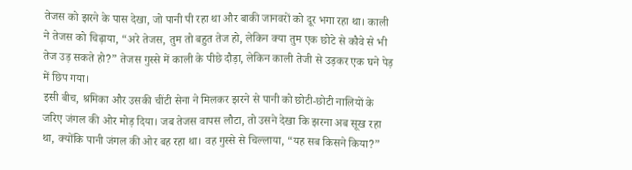तेजस को झरने के पास देखा, जो पानी पी रहा था और बाकी जानवरों को दूर भगा रहा था। काली ने तेजस को चिढ़ाया, “अरे तेजस, तुम तो बहुत तेज हो, लेकिन क्या तुम एक छोटे से कौवे से भी तेज उड़ सकते हो?” तेजस गुस्से में काली के पीछे दौड़ा, लेकिन काली तेजी से उड़कर एक घने पेड़ में छिप गया।
इसी बीच, श्रमिका और उसकी चींटी सेना ने मिलकर झरने से पानी को छोटी-छोटी नालियों के जरिए जंगल की ओर मोड़ दिया। जब तेजस वापस लौटा, तो उसने देखा कि झरना अब सूख रहा था, क्योंकि पानी जंगल की ओर बह रहा था। वह गुस्से से चिल्लाया, “यह सब किसने किया?”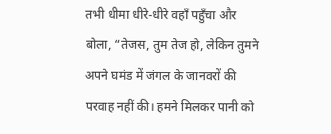तभी धीमा धीरे-धीरे वहाँ पहुँचा और बोला, “तेजस, तुम तेज हो, लेकिन तुमने अपने घमंड में जंगल के जानवरों की परवाह नहीं की। हमने मिलकर पानी को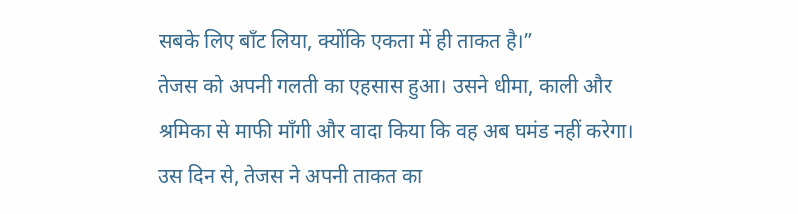सबके लिए बाँट लिया, क्योंकि एकता में ही ताकत है।”
तेजस को अपनी गलती का एहसास हुआ। उसने धीमा, काली और श्रमिका से माफी माँगी और वादा किया कि वह अब घमंड नहीं करेगा। उस दिन से, तेजस ने अपनी ताकत का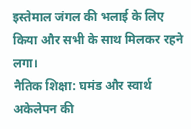इस्तेमाल जंगल की भलाई के लिए किया और सभी के साथ मिलकर रहने लगा।
नैतिक शिक्षा: घमंड और स्वार्थ अकेलेपन की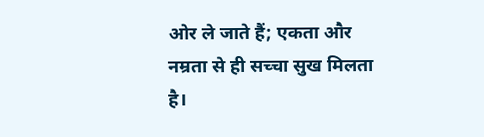ओर ले जाते हैं; एकता और नम्रता से ही सच्चा सुख मिलता है।